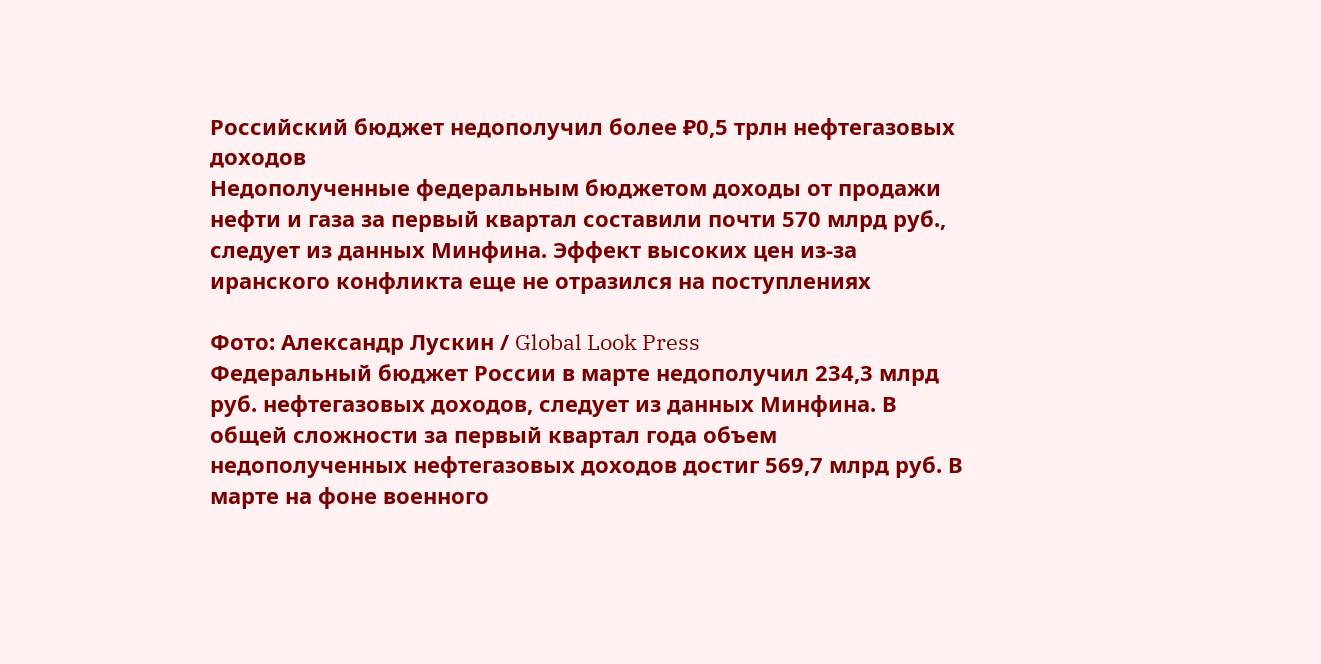Российский бюджет недополучил более ₽0,5 трлн нефтегазовых доходов
Недополученные федеральным бюджетом доходы от продажи нефти и газа за первый квартал составили почти 570 млрд руб., следует из данных Минфина. Эффект высоких цен из-за иранского конфликта еще не отразился на поступлениях

Фото: Александр Лускин / Global Look Press
Федеральный бюджет России в марте недополучил 234,3 млрд руб. нефтегазовых доходов, следует из данных Минфина. В общей сложности за первый квартал года объем недополученных нефтегазовых доходов достиг 569,7 млрд руб. В марте на фоне военного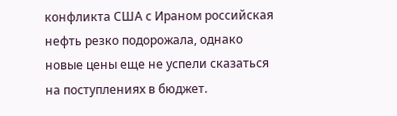конфликта США с Ираном российская нефть резко подорожала, однако новые цены еще не успели сказаться на поступлениях в бюджет.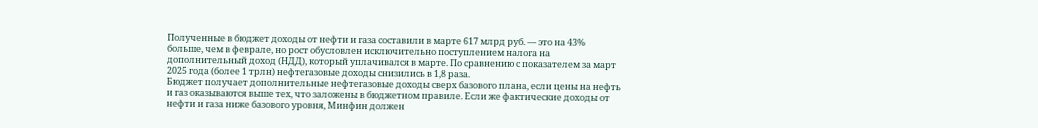Полученные в бюджет доходы от нефти и газа составили в марте 617 млрд руб. — это на 43% больше, чем в феврале, но рост обусловлен исключительно поступлением налога на дополнительный доход (НДД), который уплачивался в марте. По сравнению с показателем за март 2025 года (более 1 трлн) нефтегазовые доходы снизились в 1,8 раза.
Бюджет получает дополнительные нефтегазовые доходы сверх базового плана, если цены на нефть и газ оказываются выше тех, что заложены в бюджетном правиле. Если же фактические доходы от нефти и газа ниже базового уровня, Минфин должен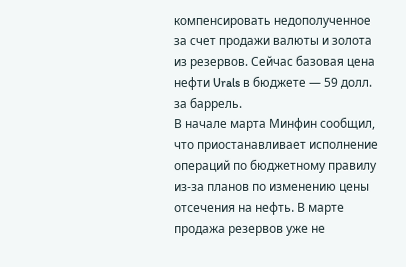компенсировать недополученное за счет продажи валюты и золота из резервов. Сейчас базовая цена нефти Urals в бюджете — 59 долл. за баррель.
В начале марта Минфин сообщил, что приостанавливает исполнение операций по бюджетному правилу из-за планов по изменению цены отсечения на нефть. В марте продажа резервов уже не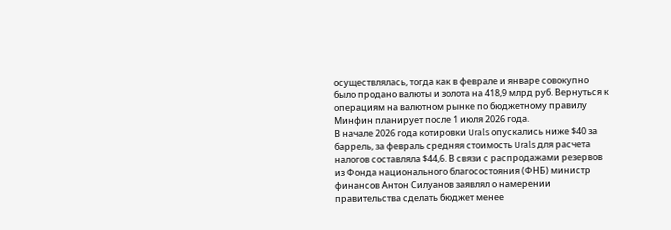осуществлялась, тогда как в феврале и январе совокупно было продано валюты и золота на 418,9 млрд руб. Вернуться к операциям на валютном рынке по бюджетному правилу Минфин планирует после 1 июля 2026 года.
В начале 2026 года котировки Urals опускались ниже $40 за баррель, за февраль средняя стоимость Urals для расчета налогов составляла $44,6. В связи с распродажами резервов из Фонда национального благосостояния (ФНБ) министр финансов Антон Силуанов заявлял о намерении правительства сделать бюджет менее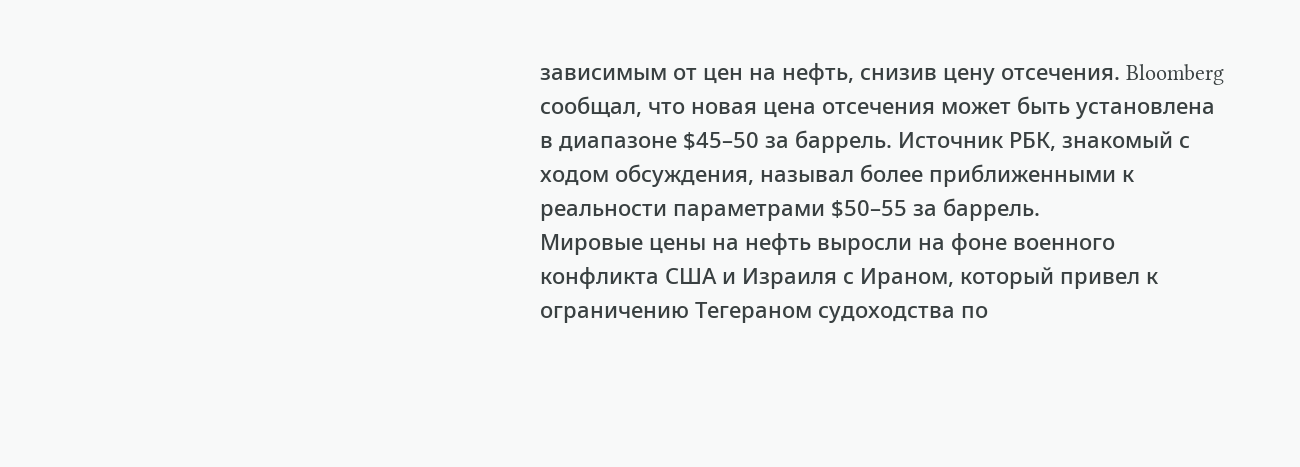зависимым от цен на нефть, снизив цену отсечения. Bloomberg сообщал, что новая цена отсечения может быть установлена в диапазоне $45–50 за баррель. Источник РБК, знакомый с ходом обсуждения, называл более приближенными к реальности параметрами $50–55 за баррель.
Мировые цены на нефть выросли на фоне военного конфликта США и Израиля с Ираном, который привел к ограничению Тегераном судоходства по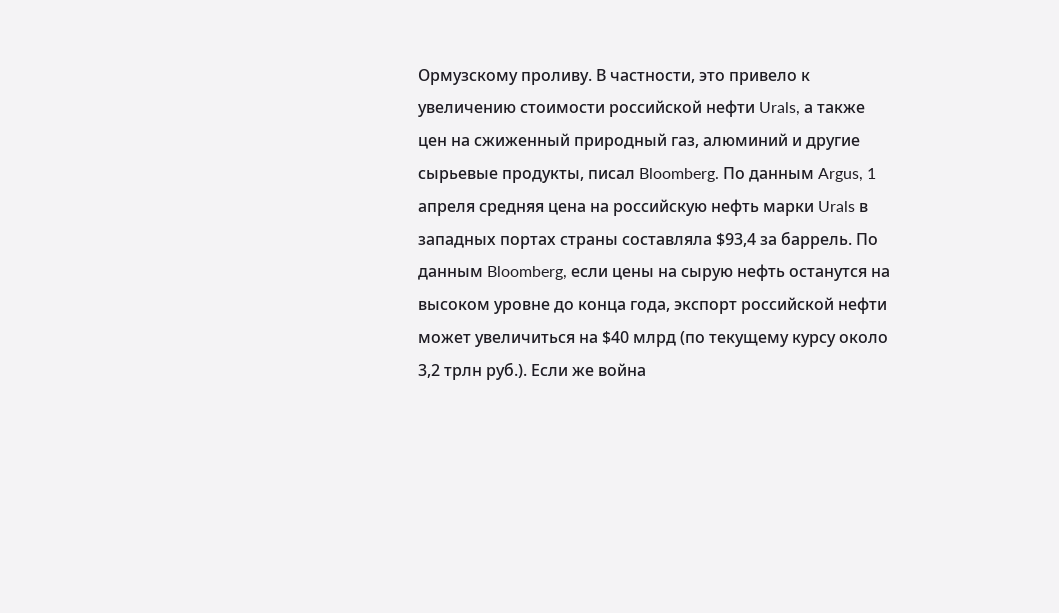Ормузскому проливу. В частности, это привело к увеличению стоимости российской нефти Urals, а также цен на сжиженный природный газ, алюминий и другие сырьевые продукты, писал Bloomberg. По данным Argus, 1 апреля средняя цена на российскую нефть марки Urals в западных портах страны составляла $93,4 за баррель. По данным Bloomberg, если цены на сырую нефть останутся на высоком уровне до конца года, экспорт российской нефти может увеличиться на $40 млрд (по текущему курсу около 3,2 трлн руб.). Если же война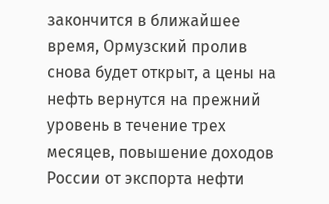закончится в ближайшее время, Ормузский пролив снова будет открыт, а цены на нефть вернутся на прежний уровень в течение трех месяцев, повышение доходов России от экспорта нефти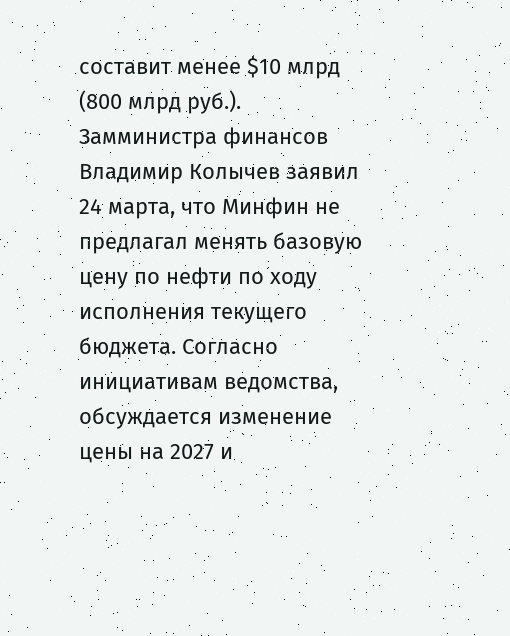составит менее $10 млрд (800 млрд руб.).
Замминистра финансов Владимир Колычев заявил 24 марта, что Минфин не предлагал менять базовую цену по нефти по ходу исполнения текущего бюджета. Согласно инициативам ведомства, обсуждается изменение цены на 2027 и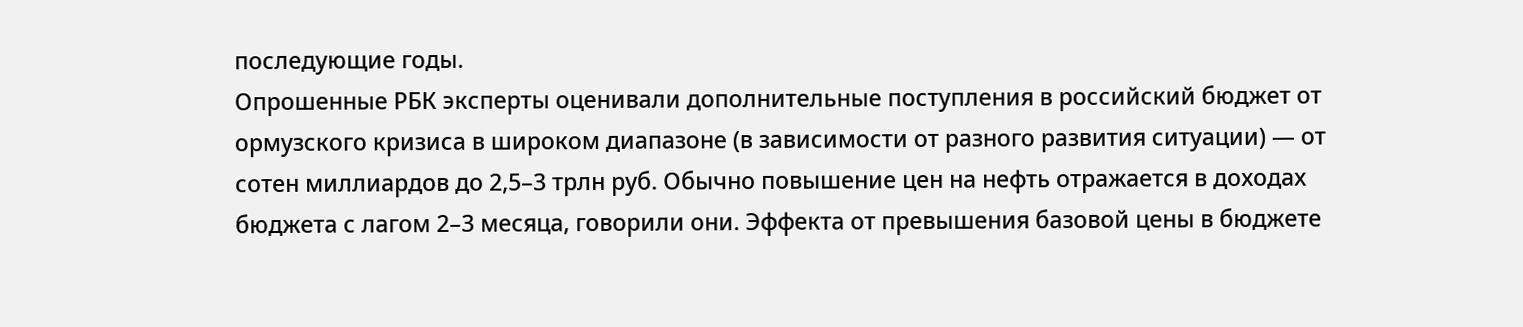последующие годы.
Опрошенные РБК эксперты оценивали дополнительные поступления в российский бюджет от ормузского кризиса в широком диапазоне (в зависимости от разного развития ситуации) — от сотен миллиардов до 2,5–3 трлн руб. Обычно повышение цен на нефть отражается в доходах бюджета с лагом 2–3 месяца, говорили они. Эффекта от превышения базовой цены в бюджете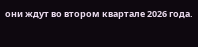они ждут во втором квартале 2026 года.